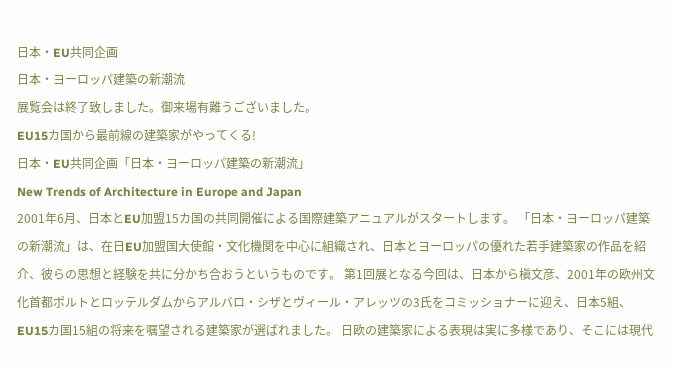日本・EU共同企画
日本・ヨーロッパ建築の新潮流
展覧会は終了致しました。御来場有難うございました。
EU15カ国から最前線の建築家がやってくる!
日本・EU共同企画「日本・ヨーロッパ建築の新潮流」
New Trends of Architecture in Europe and Japan
2001年6月、日本とEU加盟15カ国の共同開催による国際建築アニュアルがスタートします。 「日本・ヨーロッパ建築の新潮流」は、在日EU加盟国大使館・文化機関を中心に組織され、日本とヨーロッパの優れた若手建築家の作品を紹介、彼らの思想と経験を共に分かち合おうというものです。 第1回展となる今回は、日本から槇文彦、2001年の欧州文化首都ポルトとロッテルダムからアルバロ・シザとヴィール・アレッツの3氏をコミッショナーに迎え、日本5組、EU15カ国15組の将来を嘱望される建築家が選ばれました。 日欧の建築家による表現は実に多様であり、そこには現代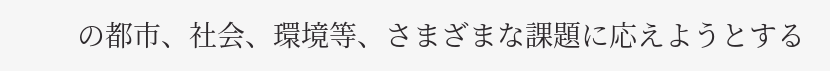の都市、社会、環境等、さまざまな課題に応えようとする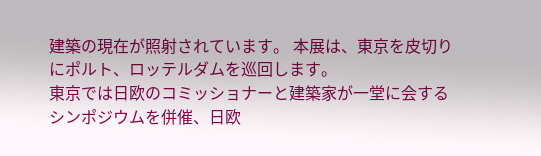建築の現在が照射されています。 本展は、東京を皮切りにポルト、ロッテルダムを巡回します。
東京では日欧のコミッショナーと建築家が一堂に会するシンポジウムを併催、日欧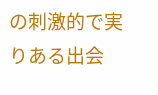の刺激的で実りある出会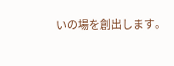いの場を創出します。